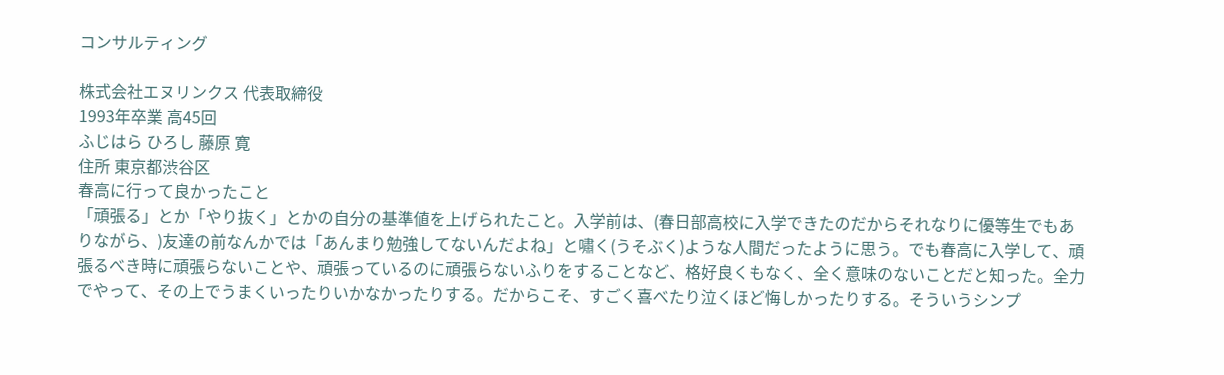コンサルティング

株式会社エヌリンクス 代表取締役
1993年卒業 高45回
ふじはら ひろし 藤原 寛
住所 東京都渋谷区
春高に行って良かったこと
「頑張る」とか「やり抜く」とかの自分の基準値を上げられたこと。入学前は、(春日部高校に入学できたのだからそれなりに優等生でもありながら、)友達の前なんかでは「あんまり勉強してないんだよね」と嘯く(うそぶく)ような人間だったように思う。でも春高に入学して、頑張るべき時に頑張らないことや、頑張っているのに頑張らないふりをすることなど、格好良くもなく、全く意味のないことだと知った。全力でやって、その上でうまくいったりいかなかったりする。だからこそ、すごく喜べたり泣くほど悔しかったりする。そういうシンプ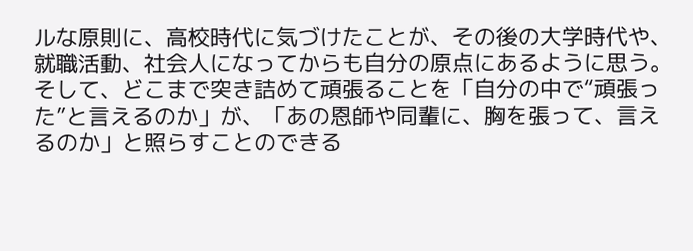ルな原則に、高校時代に気づけたことが、その後の大学時代や、就職活動、社会人になってからも自分の原点にあるように思う。そして、どこまで突き詰めて頑張ることを「自分の中で“頑張った”と言えるのか」が、「あの恩師や同輩に、胸を張って、言えるのか」と照らすことのできる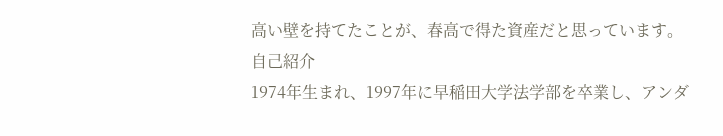高い壁を持てたことが、春高で得た資産だと思っています。
自己紹介
1974年生まれ、1997年に早稲田大学法学部を卒業し、アンダ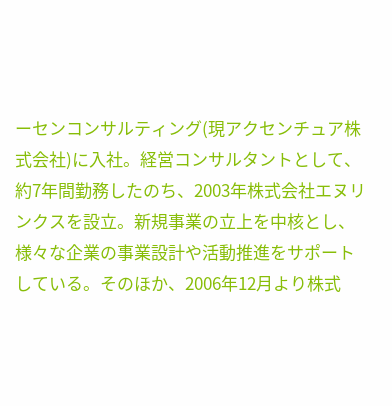ーセンコンサルティング(現アクセンチュア株式会社)に入社。経営コンサルタントとして、約7年間勤務したのち、2003年株式会社エヌリンクスを設立。新規事業の立上を中核とし、様々な企業の事業設計や活動推進をサポートしている。そのほか、2006年12月より株式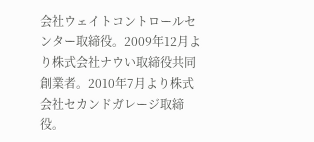会社ウェイトコントロールセンター取締役。2009年12月より株式会社ナウい取締役共同創業者。2010年7月より株式会社セカンドガレージ取締役。